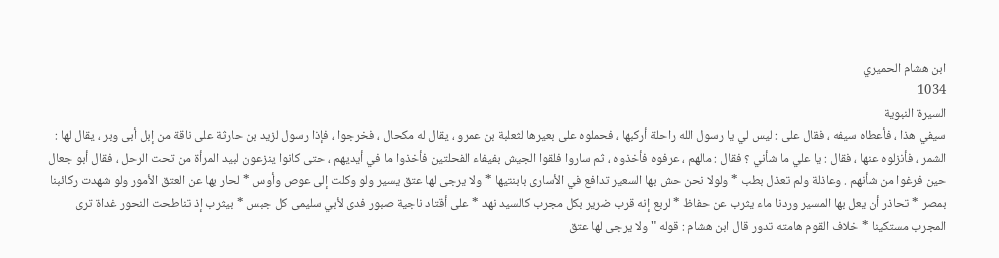ابن هشام الحميري
1034
السيرة النبوية
سيفي هذا ، فأعطاه سيفه ، فقال على : ليس لي يا رسول الله راحلة أركبها ، فحملوه على بعيرها لثعلبة بن عمرو ، يقال له مكحال ، فخرجوا ، فإذا رسول لزيد بن حارثة على ناقة من إبل أبى وبر ، يقال لها : الشمر ، فأنزلوه عنها ، فقال : يا علي ما شأني ؟ فقال : مالهم ، عرفوه فأخذوه ، ثم ساروا فلقوا الجيش بفيفاء الفحلتين فأخذوا ما في أيديهم ، حتى كانوا ينزعون لبيد المرأة من تحت الرحل ، فقال أبو جعال حين فرغوا من شأنهم . وعاذلة ولم تعذل بطب * ولولا نحن حش بها السعير تدافع في الأسارى بابنتيها * ولا يرجى لها عتق يسير ولو وكلت إلى عوص وأوس * لحار بها عن العتق الأمور ولو شهدت ركائبنا بمصر * تحاذر أن يعل بها المسير وردنا ماء يثرب عن حفاظ * لربع إنه قرب ضرير بكل مجرب كالسيد نهد * على أقتاد ناجية صبور فدى لأبي سليمى كل جبس * بيثرب إذ تناطحت النحور غداة ترى المجرب مستكينا * خلاف القوم هامته تدور قال ابن هشام : قوله " ولا يرجى لها عتق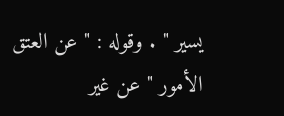يسير " . وقوله : " عن العتق الأمور " عن غير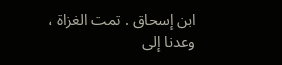ابن إسحاق . تمت الغزاة ، وعدنا إلى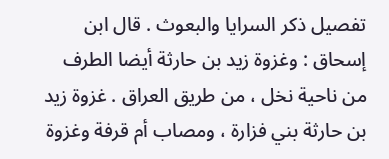تفصيل ذكر السرايا والبعوث . قال ابن إسحاق : وغزوة زيد بن حارثة أيضا الطرف من ناحية نخل ، من طريق العراق . غزوة زيد بن حارثة بني فزارة ، ومصاب أم قرفة وغزوة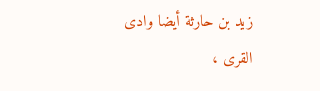زيد بن حارثة أيضا وادى القرى ،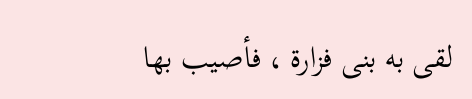لقى به بنى فزارة ، فأصيب بها